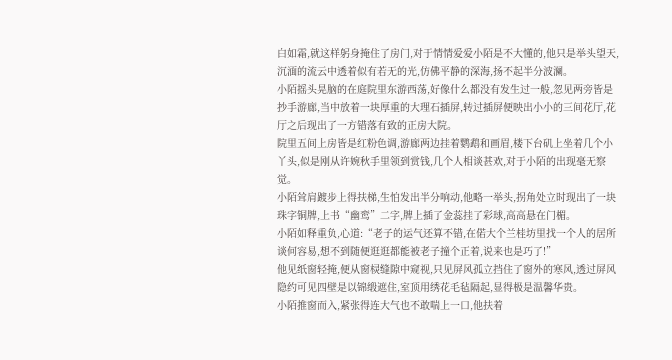白如霜,就这样躬身掩住了房门,对于情情爱爱小陌是不大懂的,他只是举头望天,沉湎的流云中透着似有若无的光,仿佛平静的深海,扬不起半分波澜。
小陌摇头晃脑的在庭院里东游西荡,好像什么都没有发生过一般,忽见两旁皆是抄手游廊,当中放着一块厚重的大理石插屏,转过插屏便映出小小的三间花厅,花厅之后现出了一方错落有致的正房大院。
院里五间上房皆是红粉色调,游廊两边挂着鹦鹉和画眉,楼下台矶上坐着几个小丫头,似是刚从许婉秋手里领到赏钱,几个人相谈甚欢,对于小陌的出现毫无察觉。
小陌耸肩踱步上得扶梯,生怕发出半分响动,他略一举头,拐角处立时现出了一块珠字铜牌,上书“幽鸾”二字,牌上插了金蕊挂了彩球,高高悬在门楣。
小陌如释重负,心道:“老子的运气还算不错,在偌大个兰桂坊里找一个人的居所谈何容易,想不到随便逛逛都能被老子撞个正着,说来也是巧了!”
他见纸窗轻掩,便从窗棂缝隙中窥视,只见屏风孤立挡住了窗外的寒风,透过屏风隐约可见四壁是以锦缎遮住,室顶用绣花毛毡隔起,显得极是温馨华贵。
小陌推窗而入,紧张得连大气也不敢喘上一口,他扶着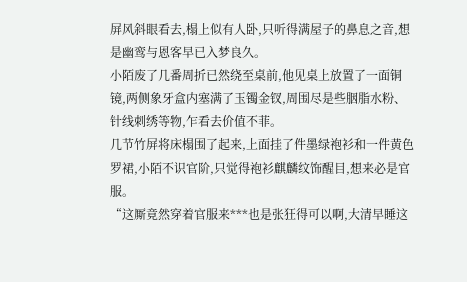屏风斜眼看去,榻上似有人卧,只听得满屋子的鼻息之音,想是幽鸾与恩客早已入梦良久。
小陌废了几番周折已然绕至桌前,他见桌上放置了一面铜镜,两侧象牙盒内塞满了玉镯金钗,周围尽是些胭脂水粉、针线刺绣等物,乍看去价值不菲。
几节竹屏将床榻围了起来,上面挂了件墨绿袍衫和一件黄色罗裙,小陌不识官阶,只觉得袍衫麒麟纹饰醒目,想来必是官服。
“这厮竟然穿着官服来***也是张狂得可以啊,大清早睡这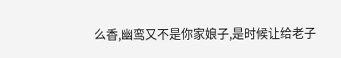么香,幽鸾又不是你家娘子,是时候让给老子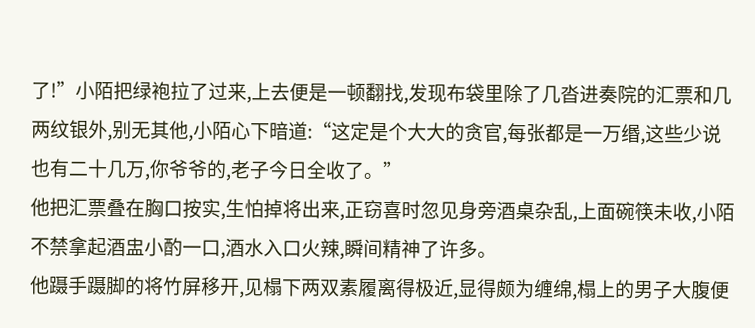了!”小陌把绿袍拉了过来,上去便是一顿翻找,发现布袋里除了几沓进奏院的汇票和几两纹银外,别无其他,小陌心下暗道:“这定是个大大的贪官,每张都是一万缗,这些少说也有二十几万,你爷爷的,老子今日全收了。”
他把汇票叠在胸口按实,生怕掉将出来,正窃喜时忽见身旁酒桌杂乱,上面碗筷未收,小陌不禁拿起酒盅小酌一口,酒水入口火辣,瞬间精神了许多。
他蹑手蹑脚的将竹屏移开,见榻下两双素履离得极近,显得颇为缠绵,榻上的男子大腹便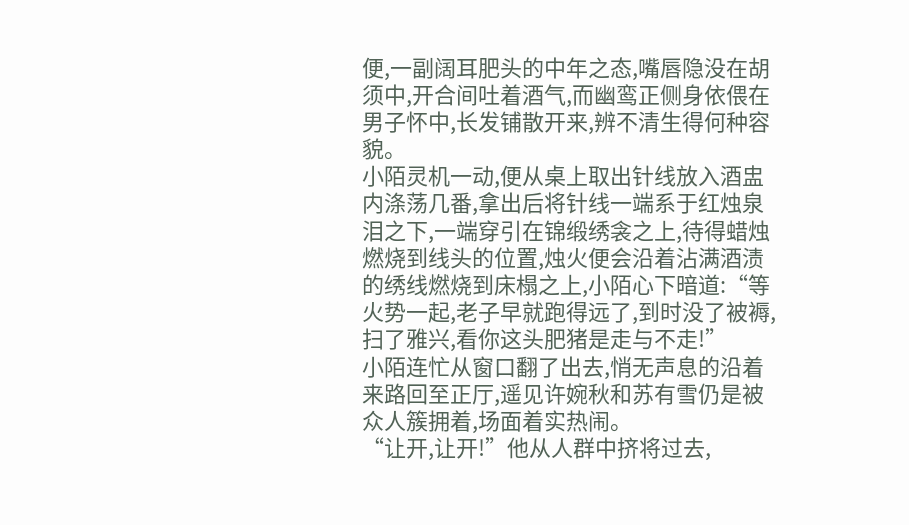便,一副阔耳肥头的中年之态,嘴唇隐没在胡须中,开合间吐着酒气,而幽鸾正侧身依偎在男子怀中,长发铺散开来,辨不清生得何种容貌。
小陌灵机一动,便从桌上取出针线放入酒盅内涤荡几番,拿出后将针线一端系于红烛泉泪之下,一端穿引在锦缎绣衾之上,待得蜡烛燃烧到线头的位置,烛火便会沿着沾满酒渍的绣线燃烧到床榻之上,小陌心下暗道:“等火势一起,老子早就跑得远了,到时没了被褥,扫了雅兴,看你这头肥猪是走与不走!”
小陌连忙从窗口翻了出去,悄无声息的沿着来路回至正厅,遥见许婉秋和苏有雪仍是被众人簇拥着,场面着实热闹。
“让开,让开!”他从人群中挤将过去,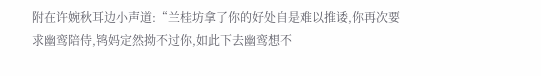附在许婉秋耳边小声道:“兰桂坊拿了你的好处自是难以推诿,你再次要求幽鸾陪侍,鸨妈定然拗不过你,如此下去幽鸾想不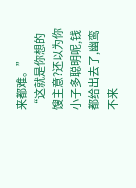来都难。”
“这就是你想的馊主意?还以为你小子多聪明呢,钱都给出去了,幽鸾不来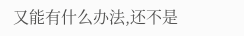又能有什么办法,还不是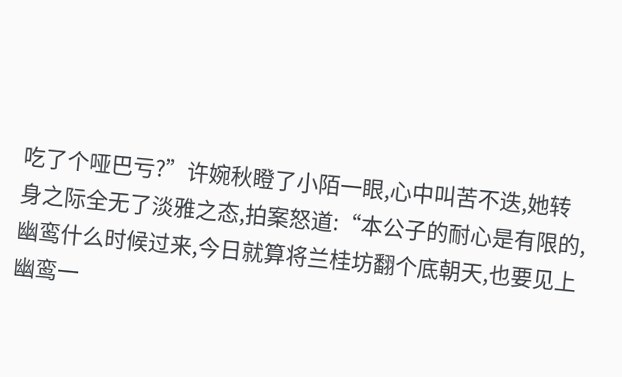吃了个哑巴亏?”许婉秋瞪了小陌一眼,心中叫苦不迭,她转身之际全无了淡雅之态,拍案怒道:“本公子的耐心是有限的,幽鸾什么时候过来,今日就算将兰桂坊翻个底朝天,也要见上幽鸾一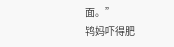面。”
鸨妈吓得肥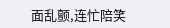面乱颤,连忙陪笑